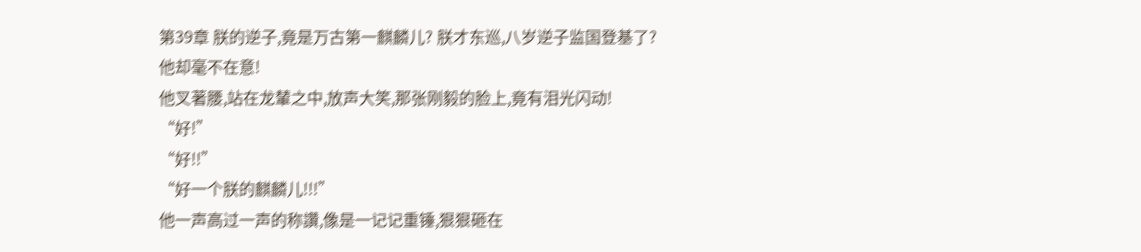第39章 朕的逆子,竟是万古第一麒麟儿? 朕才东巡,八岁逆子监国登基了?
他却毫不在意!
他叉著腰,站在龙輦之中,放声大笑,那张刚毅的脸上,竟有泪光闪动!
“好!”
“好!!”
“好一个朕的麒麟儿!!!”
他一声高过一声的称讚,像是一记记重锤,狠狠砸在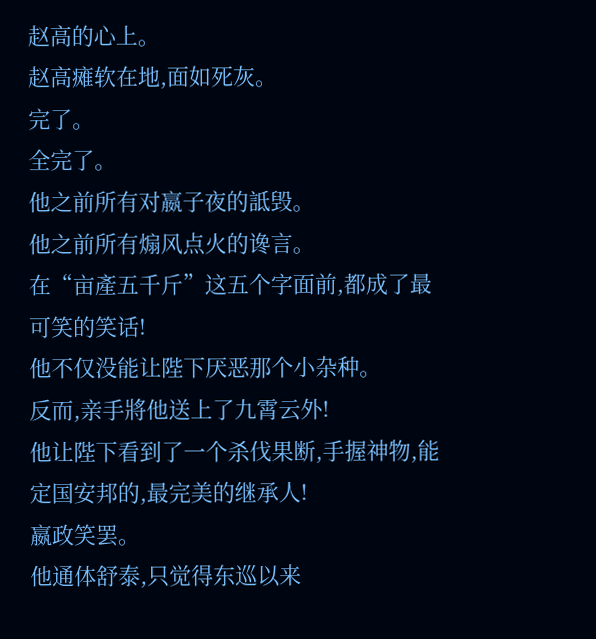赵高的心上。
赵高瘫软在地,面如死灰。
完了。
全完了。
他之前所有对嬴子夜的詆毁。
他之前所有煽风点火的谗言。
在“亩產五千斤”这五个字面前,都成了最可笑的笑话!
他不仅没能让陛下厌恶那个小杂种。
反而,亲手將他送上了九霄云外!
他让陛下看到了一个杀伐果断,手握神物,能定国安邦的,最完美的继承人!
嬴政笑罢。
他通体舒泰,只觉得东巡以来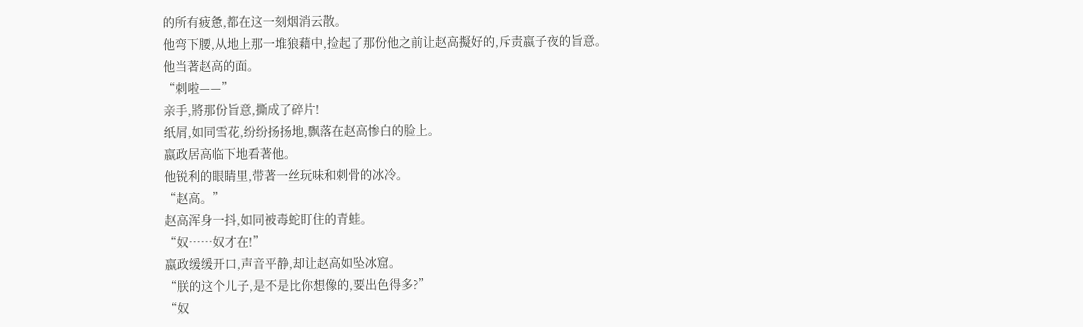的所有疲惫,都在这一刻烟消云散。
他弯下腰,从地上那一堆狼藉中,捡起了那份他之前让赵高擬好的,斥责嬴子夜的旨意。
他当著赵高的面。
“刺啦——”
亲手,將那份旨意,撕成了碎片!
纸屑,如同雪花,纷纷扬扬地,飘落在赵高惨白的脸上。
嬴政居高临下地看著他。
他锐利的眼睛里,带著一丝玩味和刺骨的冰冷。
“赵高。”
赵高浑身一抖,如同被毒蛇盯住的青蛙。
“奴……奴才在!”
嬴政缓缓开口,声音平静,却让赵高如坠冰窟。
“朕的这个儿子,是不是比你想像的,要出色得多?”
“奴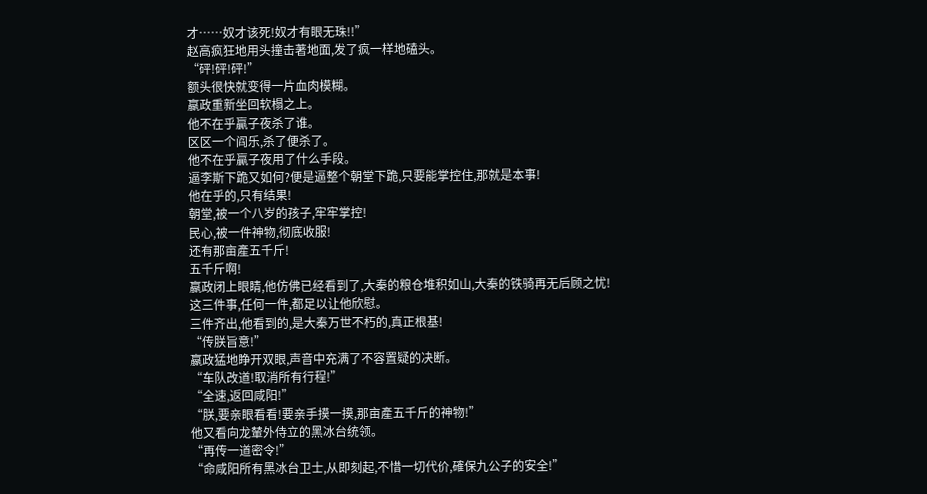才……奴才该死!奴才有眼无珠!!”
赵高疯狂地用头撞击著地面,发了疯一样地磕头。
“砰!砰!砰!”
额头很快就变得一片血肉模糊。
嬴政重新坐回软榻之上。
他不在乎贏子夜杀了谁。
区区一个阎乐,杀了便杀了。
他不在乎贏子夜用了什么手段。
逼李斯下跪又如何?便是逼整个朝堂下跪,只要能掌控住,那就是本事!
他在乎的,只有结果!
朝堂,被一个八岁的孩子,牢牢掌控!
民心,被一件神物,彻底收服!
还有那亩產五千斤!
五千斤啊!
嬴政闭上眼睛,他仿佛已经看到了,大秦的粮仓堆积如山,大秦的铁骑再无后顾之忧!
这三件事,任何一件,都足以让他欣慰。
三件齐出,他看到的,是大秦万世不朽的,真正根基!
“传朕旨意!”
嬴政猛地睁开双眼,声音中充满了不容置疑的决断。
“车队改道!取消所有行程!”
“全速,返回咸阳!”
“朕,要亲眼看看!要亲手摸一摸,那亩產五千斤的神物!”
他又看向龙輦外侍立的黑冰台统领。
“再传一道密令!”
“命咸阳所有黑冰台卫士,从即刻起,不惜一切代价,確保九公子的安全!”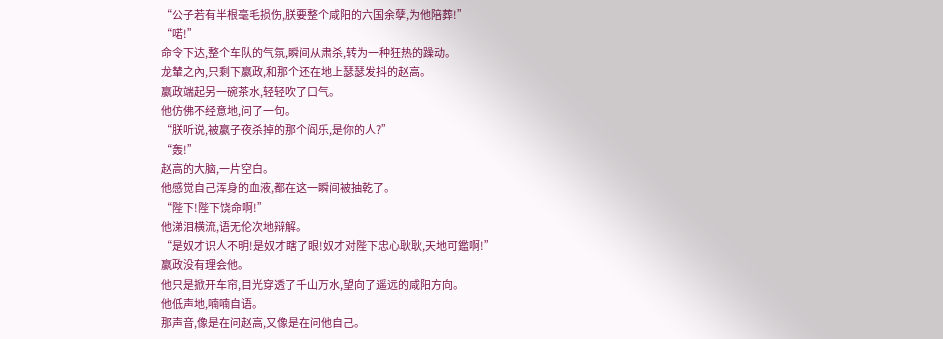“公子若有半根毫毛损伤,朕要整个咸阳的六国余孽,为他陪葬!”
“喏!”
命令下达,整个车队的气氛,瞬间从肃杀,转为一种狂热的躁动。
龙輦之內,只剩下嬴政,和那个还在地上瑟瑟发抖的赵高。
嬴政端起另一碗茶水,轻轻吹了口气。
他仿佛不经意地,问了一句。
“朕听说,被嬴子夜杀掉的那个阎乐,是你的人?”
“轰!”
赵高的大脑,一片空白。
他感觉自己浑身的血液,都在这一瞬间被抽乾了。
“陛下!陛下饶命啊!”
他涕泪横流,语无伦次地辩解。
“是奴才识人不明!是奴才瞎了眼!奴才对陛下忠心耿耿,天地可鑑啊!”
嬴政没有理会他。
他只是掀开车帘,目光穿透了千山万水,望向了遥远的咸阳方向。
他低声地,喃喃自语。
那声音,像是在问赵高,又像是在问他自己。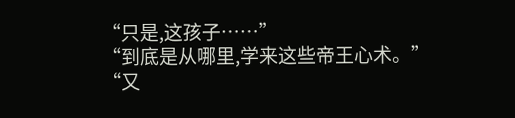“只是,这孩子……”
“到底是从哪里,学来这些帝王心术。”
“又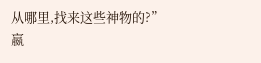从哪里,找来这些神物的?”
嬴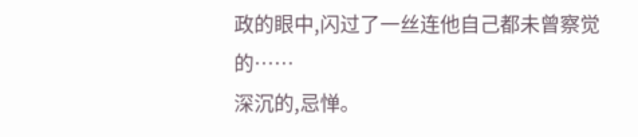政的眼中,闪过了一丝连他自己都未曾察觉的……
深沉的,忌惮。